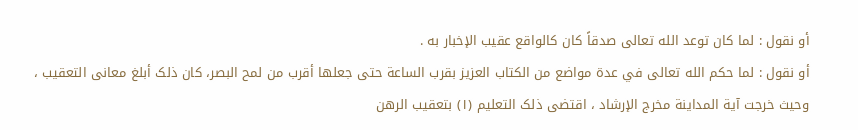أو نقول : لما کان توعد الله تعالى صدقاً کان کالواقع عقیب الإخبار به .
أو نقول : لما حکم الله تعالى في عدة مواضع من الکتاب العزیز بقرب الساعة حتى جعلها أقرب من لمح البصر، کان ذلک أبلغ معانی التعقیب ، وحیث خرجت آیة المداینة مخرج الإرشاد ، اقتضى ذلک التعلیم (١) بتعقیب الرهن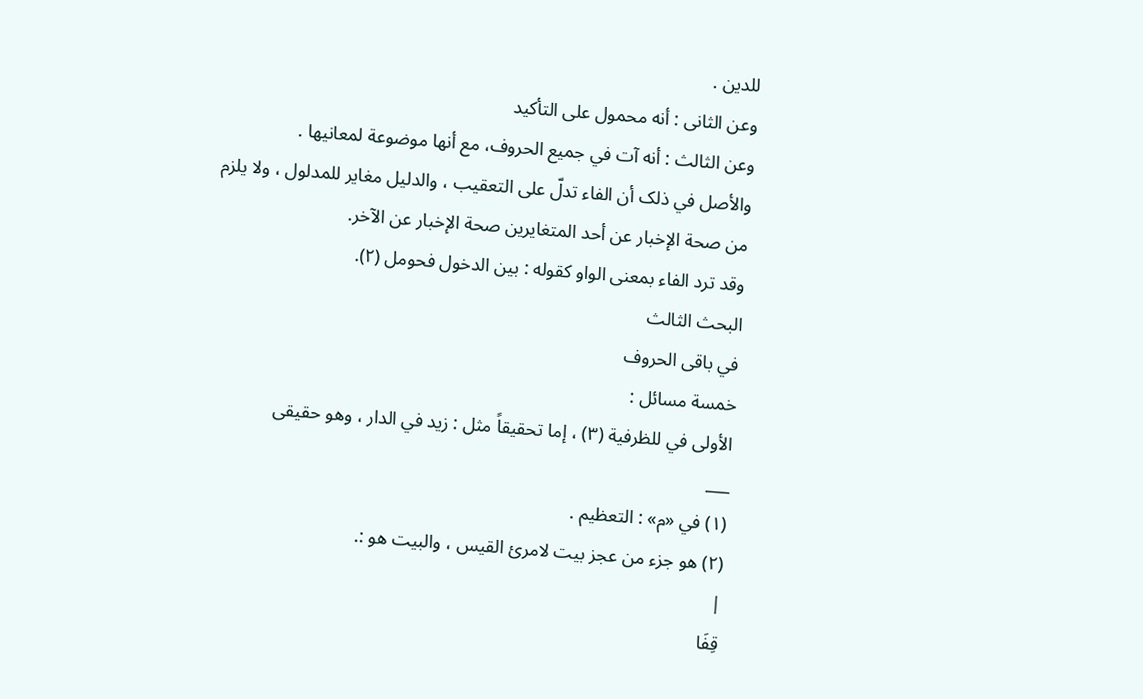للدین .
وعن الثانی : أنه محمول على التأکید
وعن الثالث : أنه آت في جمیع الحروف، مع أنها موضوعة لمعانیها .
والأصل في ذلک أن الفاء تدلّ على التعقیب ، والدلیل مغایر للمدلول ، ولا یلزم من صحة الإخبار عن أحد المتغایرین صحة الإخبار عن الآخر.
وقد ترد الفاء بمعنى الواو کقوله : بین الدخول فحومل (٢).
البحث الثالث
في باقی الحروف
خمسة مسائل :
الأولى في للظرفية (٣) ، إما تحقیقاً مثل : زید في الدار ، وهو حقیقی
___
(١) في «م» : التعظیم .
(٢) هو جزء من عجز بیت لامرئ القیس ، والبیت هو :.
|
قِفَا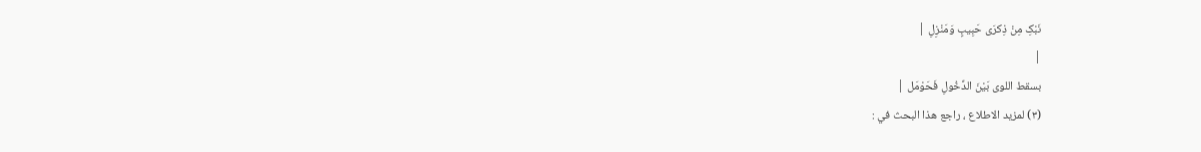نَبْکِ مِنْ ذِکرَى حَبِیبٍ وَمَنْزِلِ |
|
بسقط اللوى بَیْنَ الدِّخُولِ فَحَوْمَل |
(٣) لمزید الاطلاع ، راجع هذا البحث في :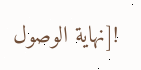![نهاية الوصول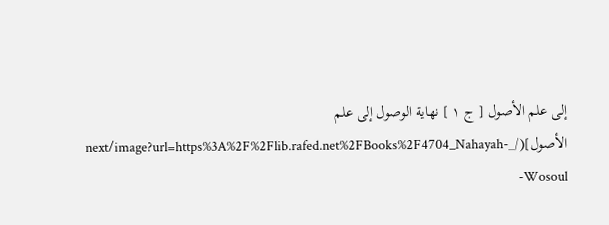إلى علم الأصول [ ج ١ ] نهاية الوصول إلى علم الأصول](/_next/image?url=https%3A%2F%2Flib.rafed.net%2FBooks%2F4704_Nahayah-Wosoul-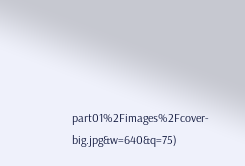part01%2Fimages%2Fcover-big.jpg&w=640&q=75)